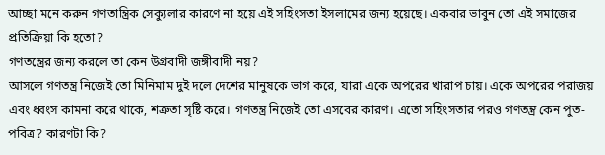আচ্ছা মনে করুন গণতান্ত্রিক সেক্যুলার কারণে না হয়ে এই সহিংসতা ইসলামের জন্য হয়েছে। একবার ভাবুন তো এই সমাজের প্রতিক্রিয়া কি হতো?
গণতন্ত্রের জন্য করলে তা কেন উগ্রবাদী জঙ্গীবাদী নয়?
আসলে গণতন্ত্র নিজেই তো মিনিমাম দুই দলে দেশের মানুষকে ভাগ করে, যারা একে অপরের খারাপ চায়। একে অপরের পরাজয় এবং ধ্বংস কামনা করে থাকে, শত্রুতা সৃষ্টি করে। গণতন্ত্র নিজেই তো এসবের কারণ। এতো সহিংসতার পরও গণতন্ত্র কেন পুত-পবিত্র? কারণটা কি?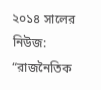২০১৪ সালের নিউজ: “রাজনৈতিক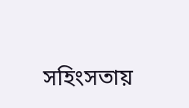সহিংসতায়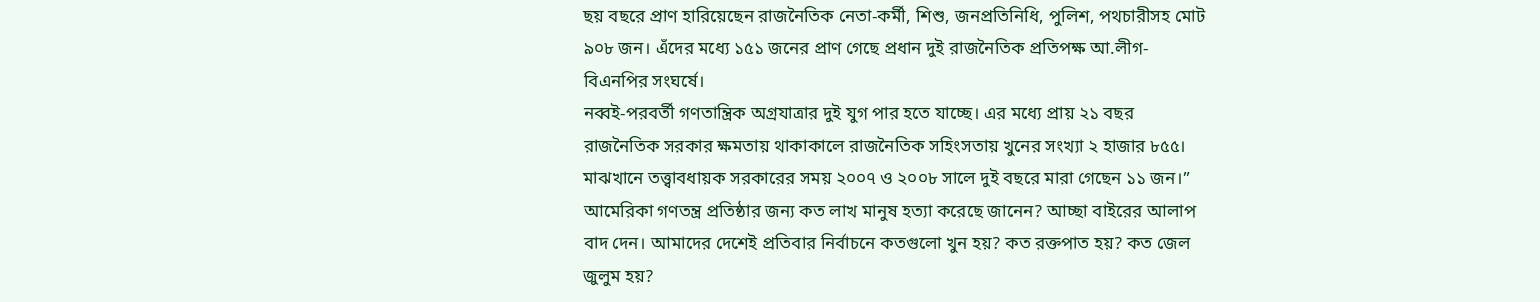ছয় বছরে প্রাণ হারিয়েছেন রাজনৈতিক নেতা-কর্মী, শিশু, জনপ্রতিনিধি, পুলিশ, পথচারীসহ মোট ৯০৮ জন। এঁদের মধ্যে ১৫১ জনের প্রাণ গেছে প্রধান দুই রাজনৈতিক প্রতিপক্ষ আ.লীগ-বিএনপির সংঘর্ষে।
নব্বই-পরবর্তী গণতান্ত্রিক অগ্রযাত্রার দুই যুগ পার হতে যাচ্ছে। এর মধ্যে প্রায় ২১ বছর রাজনৈতিক সরকার ক্ষমতায় থাকাকালে রাজনৈতিক সহিংসতায় খুনের সংখ্যা ২ হাজার ৮৫৫। মাঝখানে তত্ত্বাবধায়ক সরকারের সময় ২০০৭ ও ২০০৮ সালে দুই বছরে মারা গেছেন ১১ জন।”
আমেরিকা গণতন্ত্র প্রতিষ্ঠার জন্য কত লাখ মানুষ হত্যা করেছে জানেন? আচ্ছা বাইরের আলাপ বাদ দেন। আমাদের দেশেই প্রতিবার নির্বাচনে কতগুলো খুন হয়? কত রক্তপাত হয়? কত জেল জুলুম হয়?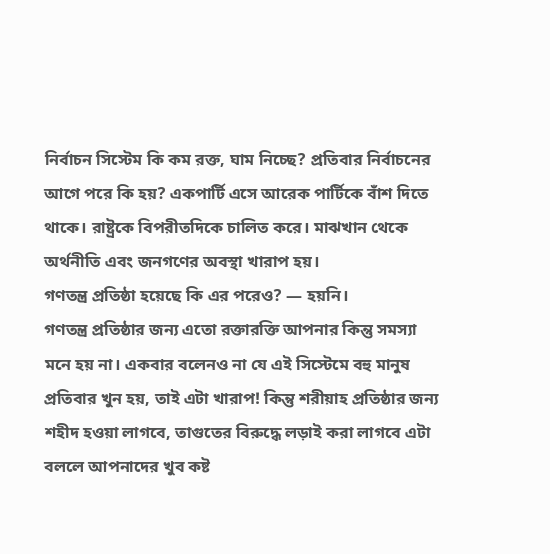নির্বাচন সিস্টেম কি কম রক্ত, ঘাম নিচ্ছে? প্রতিবার নির্বাচনের আগে পরে কি হয়? একপার্টি এসে আরেক পার্টিকে বাঁশ দিতে থাকে। রাষ্ট্রকে বিপরীতদিকে চালিত করে। মাঝখান থেকে অর্থনীতি এবং জনগণের অবস্থা খারাপ হয়।
গণতন্ত্র প্রতিষ্ঠা হয়েছে কি এর পরেও? — হয়নি।
গণতন্ত্র প্রতিষ্ঠার জন্য এতো রক্তারক্তি আপনার কিন্তু সমস্যা মনে হয় না। একবার বলেনও না যে এই সিস্টেমে বহু মানুষ প্রতিবার খুন হয়, তাই এটা খারাপ! কিন্তু শরীয়াহ প্রতিষ্ঠার জন্য শহীদ হওয়া লাগবে, তাগুতের বিরুদ্ধে লড়াই করা লাগবে এটা বললে আপনাদের খুব কষ্ট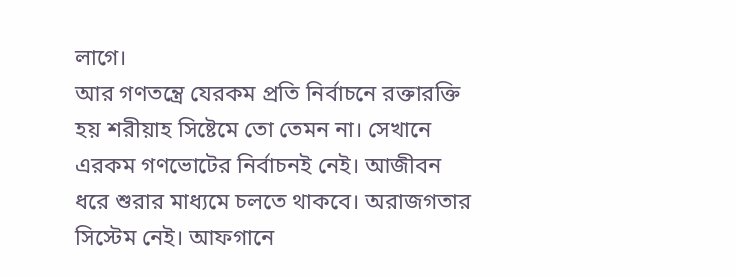লাগে।
আর গণতন্ত্রে যেরকম প্রতি নির্বাচনে রক্তারক্তি হয় শরীয়াহ সিষ্টেমে তো তেমন না। সেখানে এরকম গণভোটের নির্বাচনই নেই। আজীবন ধরে শুরার মাধ্যমে চলতে থাকবে। অরাজগতার সিস্টেম নেই। আফগানে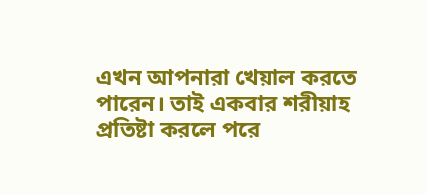এখন আপনারা খেয়াল করতে পারেন। তাই একবার শরীয়াহ প্রতিষ্টা করলে পরে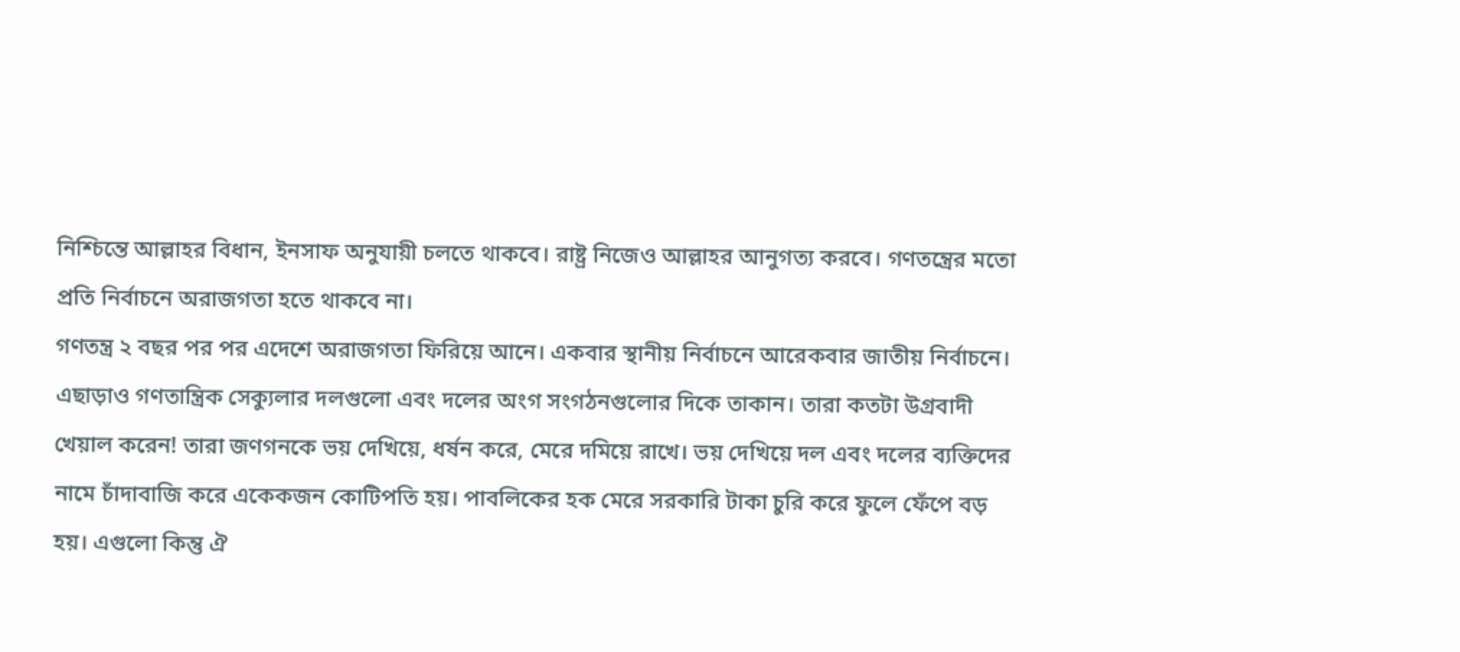নিশ্চিন্তে আল্লাহর বিধান, ইনসাফ অনুযায়ী চলতে থাকবে। রাষ্ট্র নিজেও আল্লাহর আনুগত্য করবে। গণতন্ত্রের মতো প্রতি নির্বাচনে অরাজগতা হতে থাকবে না।
গণতন্ত্র ২ বছর পর পর এদেশে অরাজগতা ফিরিয়ে আনে। একবার স্থানীয় নির্বাচনে আরেকবার জাতীয় নির্বাচনে।
এছাড়াও গণতান্ত্রিক সেক্যুলার দলগুলো এবং দলের অংগ সংগঠনগুলোর দিকে তাকান। তারা কতটা উগ্রবাদী খেয়াল করেন! তারা জণগনকে ভয় দেখিয়ে, ধর্ষন করে, মেরে দমিয়ে রাখে। ভয় দেখিয়ে দল এবং দলের ব্যক্তিদের নামে চাঁদাবাজি করে একেকজন কোটিপতি হয়। পাবলিকের হক মেরে সরকারি টাকা চুরি করে ফুলে ফেঁপে বড় হয়। এগুলো কিন্তু ঐ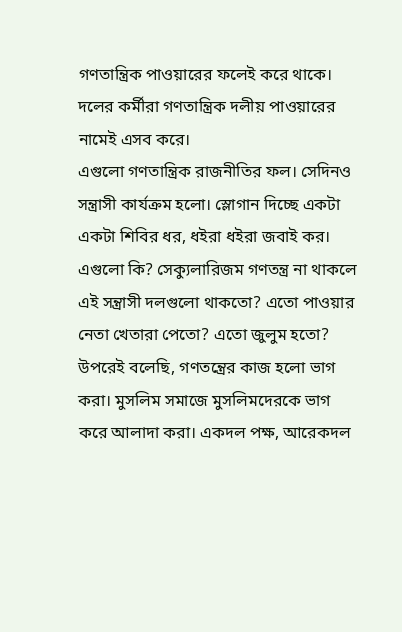গণতান্ত্রিক পাওয়ারের ফলেই করে থাকে। দলের কর্মীরা গণতান্ত্রিক দলীয় পাওয়ারের নামেই এসব করে।
এগুলো গণতান্ত্রিক রাজনীতির ফল। সেদিনও সন্ত্রাসী কার্যক্রম হলো। স্লোগান দিচ্ছে একটা একটা শিবির ধর, ধইরা ধইরা জবাই কর। এগুলো কি? সেক্যুলারিজম গণতন্ত্র না থাকলে এই সন্ত্রাসী দলগুলো থাকতো? এতো পাওয়ার নেতা খেতারা পেতো? এতো জুলুম হতো?
উপরেই বলেছি, গণতন্ত্রের কাজ হলো ভাগ করা। মুসলিম সমাজে মুসলিমদেরকে ভাগ করে আলাদা করা। একদল পক্ষ, আরেকদল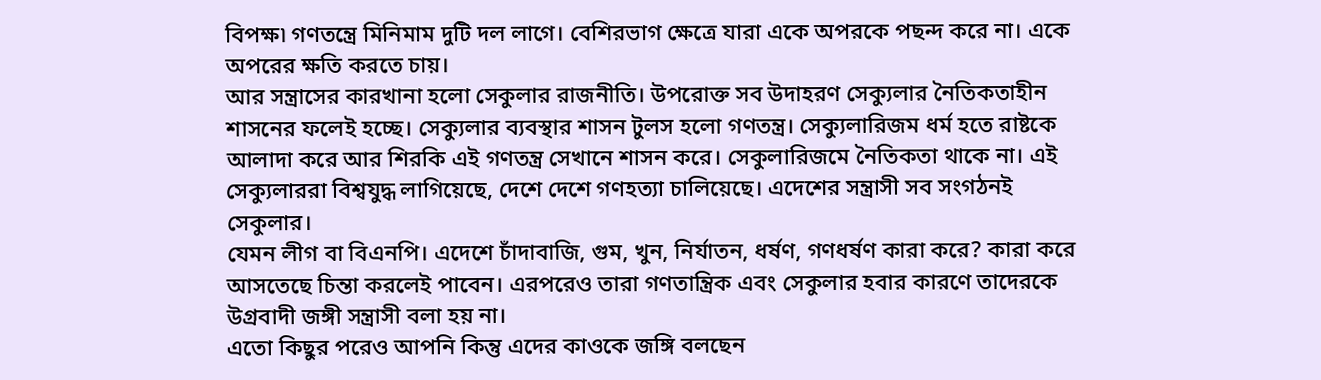বিপক্ষ৷ গণতন্ত্রে মিনিমাম দুটি দল লাগে। বেশিরভাগ ক্ষেত্রে যারা একে অপরকে পছন্দ করে না। একে অপরের ক্ষতি করতে চায়।
আর সন্ত্রাসের কারখানা হলো সেকুলার রাজনীতি। উপরোক্ত সব উদাহরণ সেক্যুলার নৈতিকতাহীন শাসনের ফলেই হচ্ছে। সেক্যুলার ব্যবস্থার শাসন টুলস হলো গণতন্ত্র। সেক্যুলারিজম ধর্ম হতে রাষ্টকে আলাদা করে আর শিরকি এই গণতন্ত্র সেখানে শাসন করে। সেকুলারিজমে নৈতিকতা থাকে না। এই সেক্যুলাররা বিশ্বযুদ্ধ লাগিয়েছে, দেশে দেশে গণহত্যা চালিয়েছে। এদেশের সন্ত্রাসী সব সংগঠনই সেকুলার।
যেমন লীগ বা বিএনপি। এদেশে চাঁদাবাজি, গুম, খুন, নির্যাতন, ধর্ষণ, গণধর্ষণ কারা করে? কারা করে আসতেছে চিন্তা করলেই পাবেন। এরপরেও তারা গণতান্ত্রিক এবং সেকুলার হবার কারণে তাদেরকে উগ্রবাদী জঙ্গী সন্ত্রাসী বলা হয় না।
এতো কিছুর পরেও আপনি কিন্তু এদের কাওকে জঙ্গি বলছেন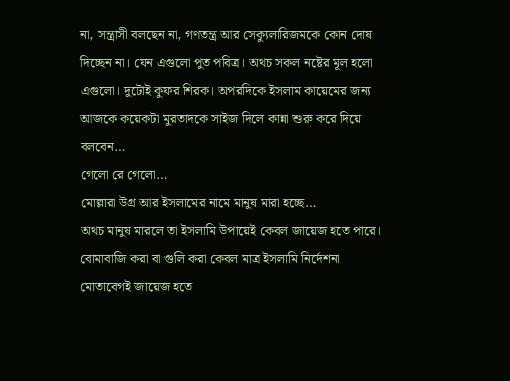না, সন্ত্রাসী বলছেন না, গণতন্ত্র আর সেক্যুলারিজমকে কোন দোষ দিচ্ছেন না। যেন এগুলো পুত পবিত্র। অথচ সকল নষ্টের মূল হলো এগুলো। দুটোই কুফর শিরক। অপরদিকে ইসলাম কায়েমের জন্য আজকে কয়েকটা মুরতাদকে সাইজ দিলে কান্না শুরু করে দিয়ে বলবেন…
গেলো রে গেলো…
মোল্লারা উগ্র আর ইসলামের নামে মানুষ মারা হচ্ছে…
অথচ মানুষ মারলে তা ইসলামি উপায়েই কেবল জায়েজ হতে পারে। বোমাবাজি করা বা গুলি করা কেবল মাত্র ইসলামি নির্দেশনা মোতাবেগই জায়েজ হতে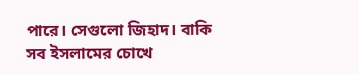পারে। সেগুলো জিহাদ। বাকি সব ইসলামের চোখে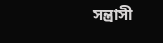সন্ত্রাসী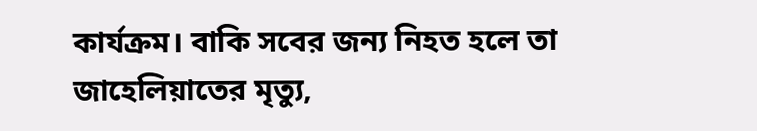কার্যক্রম। বাকি সবের জন্য নিহত হলে তা জাহেলিয়াতের মৃত্যু,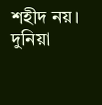শহীদ নয়। দুনিয়া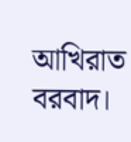আখিরাত বরবাদ।